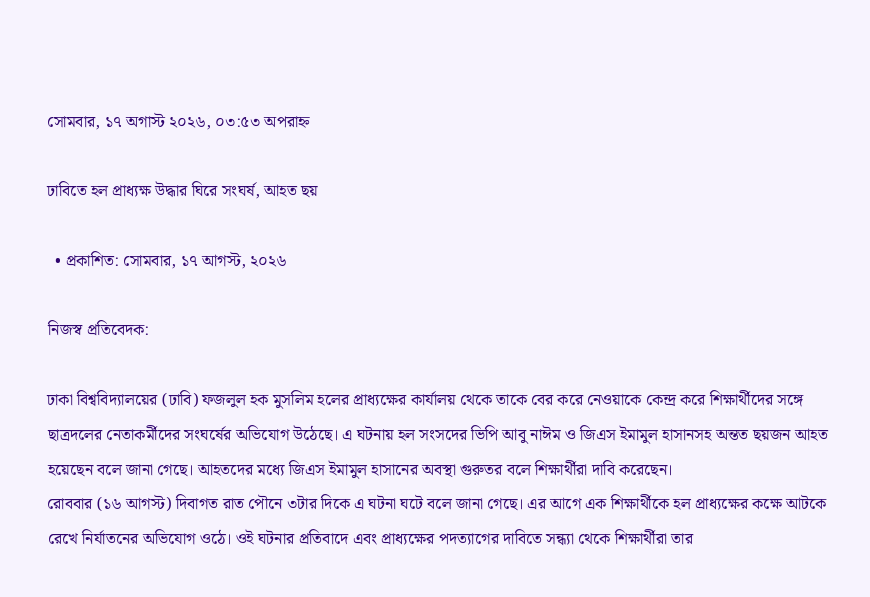সোমবার, ১৭ অগাস্ট ২০২৬, ০৩:৫৩ অপরাহ্ন

ঢাবিতে হল প্রাধ্যক্ষ উদ্ধার ঘিরে সংঘর্ষ, আহত ছয়

  • প্রকাশিত: সোমবার, ১৭ আগস্ট, ২০২৬

নিজস্ব প্রতিবেদক:

ঢাকা বিশ্ববিদ্যালয়ের (ঢাবি) ফজলুল হক মুসলিম হলের প্রাধ্যক্ষের কার্যালয় থেকে তাকে বের করে নেওয়াকে কেন্দ্র করে শিক্ষার্থীদের সঙ্গে ছাত্রদলের নেতাকর্মীদের সংঘর্ষের অভিযোগ উঠেছে। এ ঘটনায় হল সংসদের ভিপি আবু নাঈম ও জিএস ইমামুল হাসানসহ অন্তত ছয়জন আহত হয়েছেন বলে জানা গেছে। আহতদের মধ্যে জিএস ইমামুল হাসানের অবস্থা গুরুতর বলে শিক্ষার্থীরা দাবি করেছেন।
রোববার (১৬ আগস্ট) দিবাগত রাত পৌনে ৩টার দিকে এ ঘটনা ঘটে বলে জানা গেছে। এর আগে এক শিক্ষার্থীকে হল প্রাধ্যক্ষের কক্ষে আটকে রেখে নির্যাতনের অভিযোগ ওঠে। ওই ঘটনার প্রতিবাদে এবং প্রাধ্যক্ষের পদত্যাগের দাবিতে সন্ধ্যা থেকে শিক্ষার্থীরা তার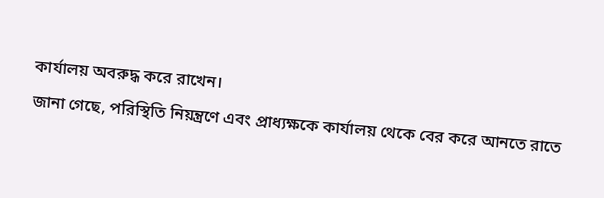কার্যালয় অবরুদ্ধ করে রাখেন।
জানা গেছে, পরিস্থিতি নিয়ন্ত্রণে এবং প্রাধ্যক্ষকে কার্যালয় থেকে বের করে আনতে রাতে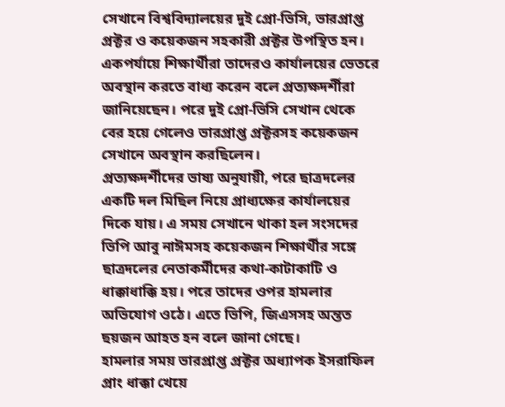সেখানে বিশ্ববিদ্যালয়ের দুই প্রো-ভিসি, ভারপ্রাপ্ত প্রক্টর ও কয়েকজন সহকারী প্রক্টর উপস্থিত হন। একপর্যায়ে শিক্ষার্থীরা তাদেরও কার্যালয়ের ভেতরে অবস্থান করতে বাধ্য করেন বলে প্রত্যক্ষদর্শীরা জানিয়েছেন। পরে দুই প্রো-ভিসি সেখান থেকে বের হয়ে গেলেও ভারপ্রাপ্ত প্রক্টরসহ কয়েকজন সেখানে অবস্থান করছিলেন।
প্রত্যক্ষদর্শীদের ভাষ্য অনুযায়ী, পরে ছাত্রদলের একটি দল মিছিল নিয়ে প্রাধ্যক্ষের কার্যালয়ের দিকে যায়। এ সময় সেখানে থাকা হল সংসদের ভিপি আবু নাঈমসহ কয়েকজন শিক্ষার্থীর সঙ্গে ছাত্রদলের নেতাকর্মীদের কথা-কাটাকাটি ও ধাক্কাধাক্কি হয়। পরে তাদের ওপর হামলার অভিযোগ ওঠে। এতে ভিপি, জিএসসহ অন্তত ছয়জন আহত হন বলে জানা গেছে।
হামলার সময় ভারপ্রাপ্ত প্রক্টর অধ্যাপক ইসরাফিল প্রাং ধাক্কা খেয়ে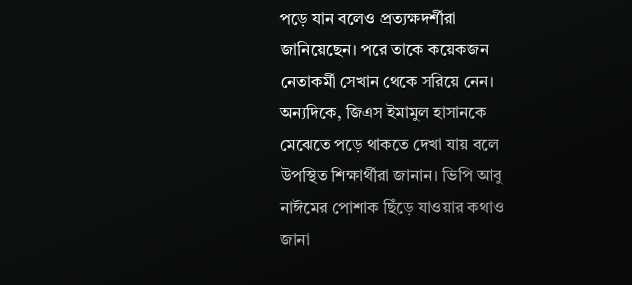পড়ে যান বলেও প্রত্যক্ষদর্শীরা জানিয়েছেন। পরে তাকে কয়েকজন নেতাকর্মী সেখান থেকে সরিয়ে নেন। অন্যদিকে, জিএস ইমামুল হাসানকে মেঝেতে পড়ে থাকতে দেখা যায় বলে উপস্থিত শিক্ষার্থীরা জানান। ভিপি আবু নাঈমের পোশাক ছিঁড়ে যাওয়ার কথাও জানা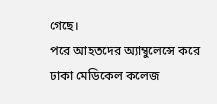গেছে।
পরে আহতদের অ্যাম্বুলেন্সে করে ঢাকা মেডিকেল কলেজ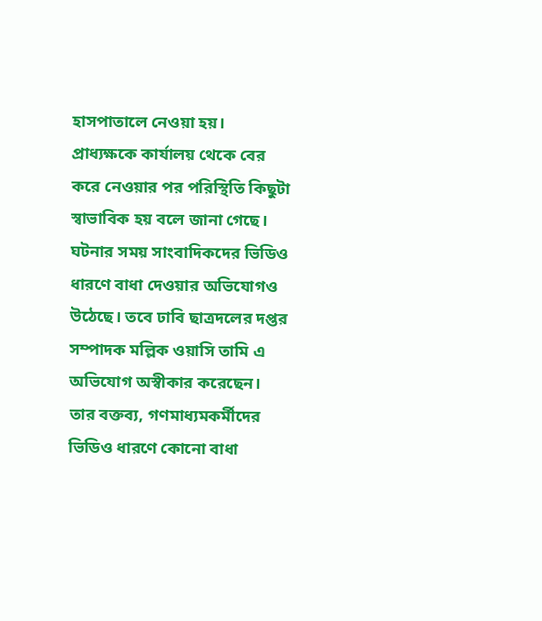হাসপাতালে নেওয়া হয়। প্রাধ্যক্ষকে কার্যালয় থেকে বের করে নেওয়ার পর পরিস্থিতি কিছুটা স্বাভাবিক হয় বলে জানা গেছে।
ঘটনার সময় সাংবাদিকদের ভিডিও ধারণে বাধা দেওয়ার অভিযোগও উঠেছে। তবে ঢাবি ছাত্রদলের দপ্তর সম্পাদক মল্লিক ওয়াসি তামি এ অভিযোগ অস্বীকার করেছেন। তার বক্তব্য, গণমাধ্যমকর্মীদের ভিডিও ধারণে কোনো বাধা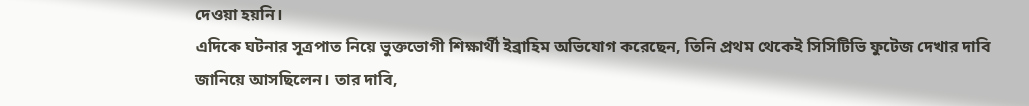দেওয়া হয়নি।
এদিকে ঘটনার সূত্রপাত নিয়ে ভুক্তভোগী শিক্ষার্থী ইব্রাহিম অভিযোগ করেছেন, তিনি প্রথম থেকেই সিসিটিভি ফুটেজ দেখার দাবি জানিয়ে আসছিলেন। তার দাবি,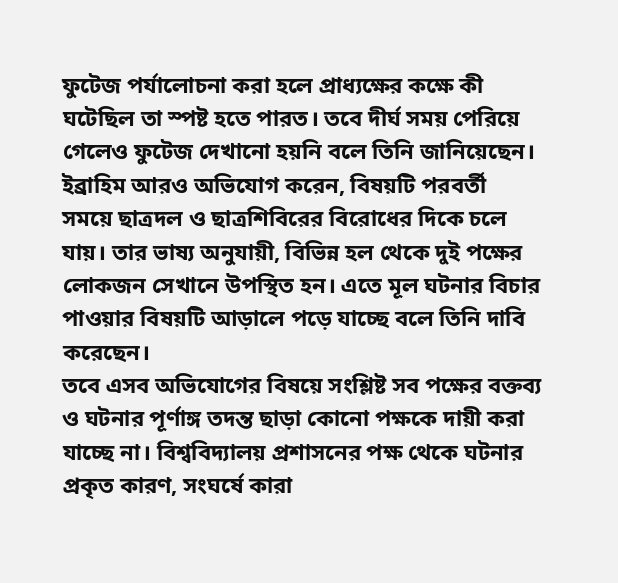ফুটেজ পর্যালোচনা করা হলে প্রাধ্যক্ষের কক্ষে কী ঘটেছিল তা স্পষ্ট হতে পারত। তবে দীর্ঘ সময় পেরিয়ে গেলেও ফুটেজ দেখানো হয়নি বলে তিনি জানিয়েছেন।
ইব্রাহিম আরও অভিযোগ করেন, বিষয়টি পরবর্তী সময়ে ছাত্রদল ও ছাত্রশিবিরের বিরোধের দিকে চলে যায়। তার ভাষ্য অনুযায়ী, বিভিন্ন হল থেকে দুই পক্ষের লোকজন সেখানে উপস্থিত হন। এতে মূল ঘটনার বিচার পাওয়ার বিষয়টি আড়ালে পড়ে যাচ্ছে বলে তিনি দাবি করেছেন।
তবে এসব অভিযোগের বিষয়ে সংশ্লিষ্ট সব পক্ষের বক্তব্য ও ঘটনার পূর্ণাঙ্গ তদন্ত ছাড়া কোনো পক্ষকে দায়ী করা যাচ্ছে না। বিশ্ববিদ্যালয় প্রশাসনের পক্ষ থেকে ঘটনার প্রকৃত কারণ, সংঘর্ষে কারা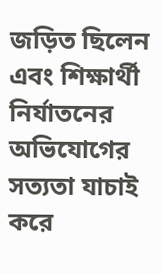জড়িত ছিলেন এবং শিক্ষার্থী নির্যাতনের অভিযোগের সত্যতা যাচাই করে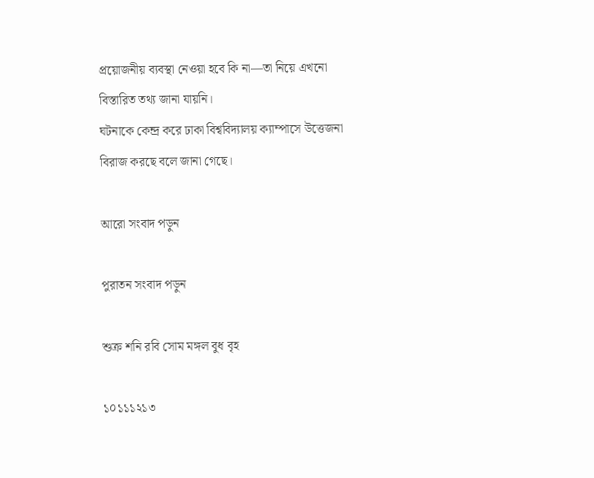প্রয়োজনীয় ব্যবস্থা নেওয়া হবে কি না—তা নিয়ে এখনো বিস্তারিত তথ্য জানা যায়নি।
ঘটনাকে কেন্দ্র করে ঢাকা বিশ্ববিদ্যালয় ক্যাম্পাসে উত্তেজনা বিরাজ করছে বলে জানা গেছে।

আরো সংবাদ পড়ুন

পুরাতন সংবাদ পড়ুন

শুক্র শনি রবি সোম মঙ্গল বুধ বৃহ

১০১১১২১৩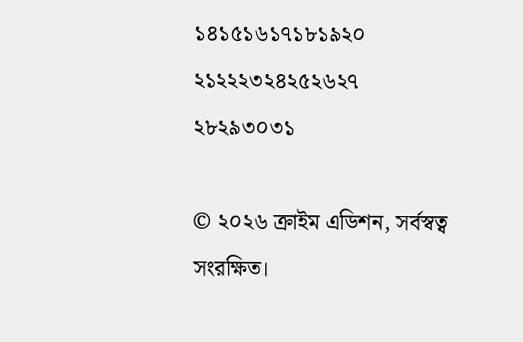১৪১৫১৬১৭১৮১৯২০
২১২২২৩২৪২৫২৬২৭
২৮২৯৩০৩১

© ২০২৬ ক্রাইম এডিশন, সর্বস্বত্ব সংরক্ষিত।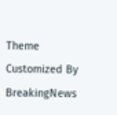Theme Customized By BreakingNews